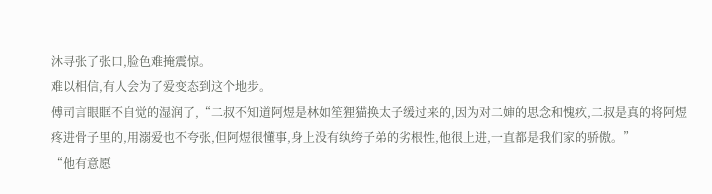沐寻张了张口,脸色难掩震惊。
难以相信,有人会为了爱变态到这个地步。
傅司言眼眶不自觉的湿润了,“二叔不知道阿煜是林如笙狸猫换太子缓过来的,因为对二婶的思念和愧疚,二叔是真的将阿煜疼进骨子里的,用溺爱也不夸张,但阿煜很懂事,身上没有纨绔子弟的劣根性,他很上进,一直都是我们家的骄傲。”
“他有意愿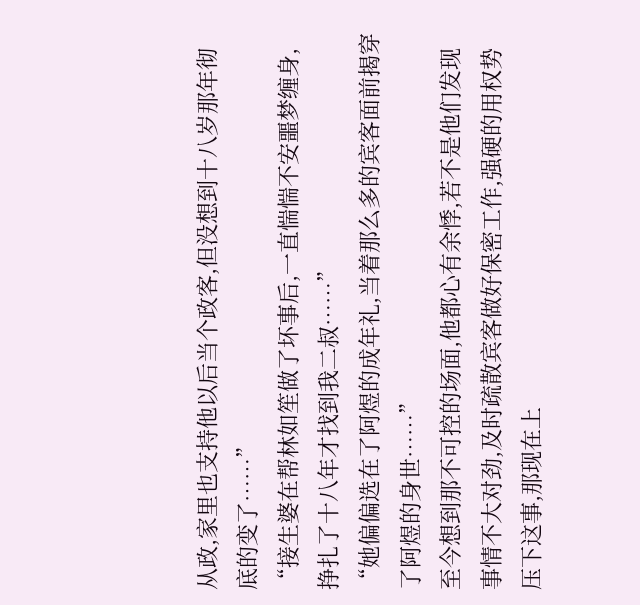从政,家里也支持他以后当个政客,但没想到十八岁那年彻底的变了……”
“接生婆在帮林如笙做了坏事后,一直惴惴不安噩梦缠身,挣扎了十八年才找到我二叔……”
“她偏偏选在了阿煜的成年礼,当着那么多的宾客面前揭穿了阿煜的身世……”
至今想到那不可控的场面,他都心有余悸,若不是他们发现事情不大对劲,及时疏散宾客做好保密工作,强硬的用权势压下这事,那现在上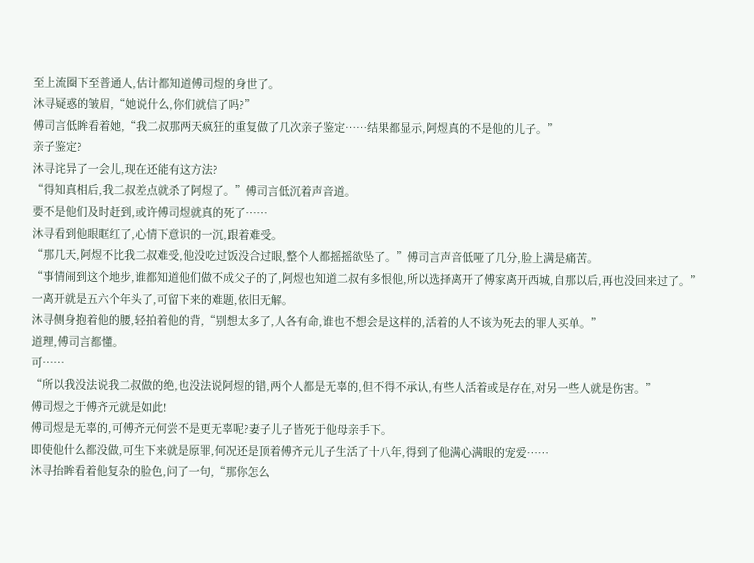至上流圈下至普通人,估计都知道傅司煜的身世了。
沐寻疑惑的皱眉,“她说什么,你们就信了吗?”
傅司言低眸看着她,“我二叔那两天疯狂的重复做了几次亲子鉴定……结果都显示,阿煜真的不是他的儿子。”
亲子鉴定?
沐寻诧异了一会儿,现在还能有这方法?
“得知真相后,我二叔差点就杀了阿煜了。”傅司言低沉着声音道。
要不是他们及时赶到,或许傅司煜就真的死了……
沐寻看到他眼眶红了,心情下意识的一沉,跟着难受。
“那几天,阿煜不比我二叔难受,他没吃过饭没合过眼,整个人都摇摇欲坠了。”傅司言声音低哑了几分,脸上满是痛苦。
“事情闹到这个地步,谁都知道他们做不成父子的了,阿煜也知道二叔有多恨他,所以选择离开了傅家离开西城,自那以后,再也没回来过了。”
一离开就是五六个年头了,可留下来的难题,依旧无解。
沐寻侧身抱着他的腰,轻拍着他的背,“别想太多了,人各有命,谁也不想会是这样的,活着的人不该为死去的罪人买单。”
道理,傅司言都懂。
可……
“所以我没法说我二叔做的绝,也没法说阿煜的错,两个人都是无辜的,但不得不承认,有些人活着或是存在,对另一些人就是伤害。”
傅司煜之于傅齐元就是如此!
傅司煜是无辜的,可傅齐元何尝不是更无辜呢?妻子儿子皆死于他母亲手下。
即使他什么都没做,可生下来就是原罪,何况还是顶着傅齐元儿子生活了十八年,得到了他满心满眼的宠爱……
沐寻抬眸看着他复杂的脸色,问了一句,“那你怎么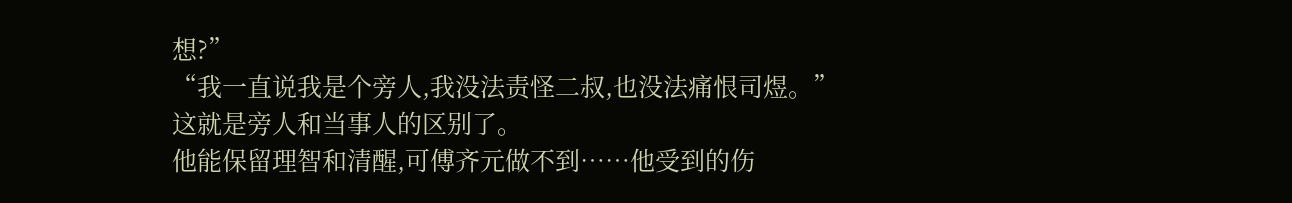想?”
“我一直说我是个旁人,我没法责怪二叔,也没法痛恨司煜。”
这就是旁人和当事人的区别了。
他能保留理智和清醒,可傅齐元做不到……他受到的伤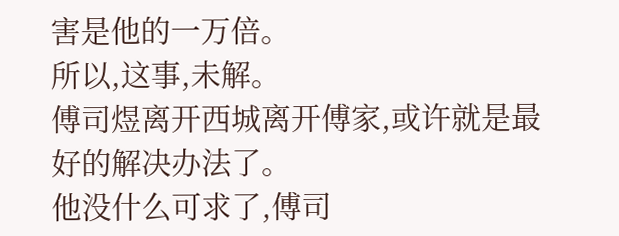害是他的一万倍。
所以,这事,未解。
傅司煜离开西城离开傅家,或许就是最好的解决办法了。
他没什么可求了,傅司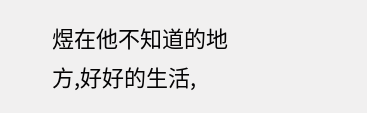煜在他不知道的地方,好好的生活,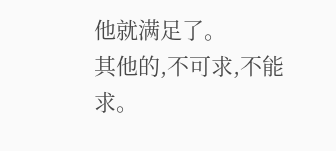他就满足了。
其他的,不可求,不能求。